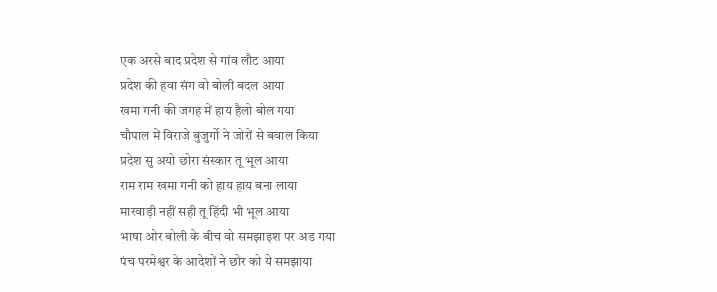एक अरसे बाद प्रदेश से गांव लौट आया
प्रदेश की हवा संग वो बोली बदल आया
खमा गनी की जगह में हाय हैलो बोल गया
चौपाल में विराजे बुजुर्गो ने जोरों से बवाल किया
प्रदेश सु अयो छोरा संस्कार तू भूल आया
राम राम खमा गनी को हाय हाय बना लाया
मारवाड़ी नहीं सही तू हिंदी भी भूल आया
भाषा ओर बोली के बीच वो समझाइश पर अड गया
पंच परमेश्वर के आदेशों ने छोर को ये समझाया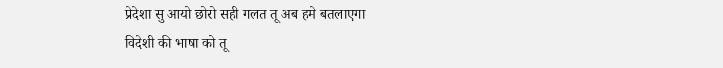प्रेदेशा सु आयो छोरो सही गलत तू अब हमे बतलाएगा
विदेशी की भाषा को तू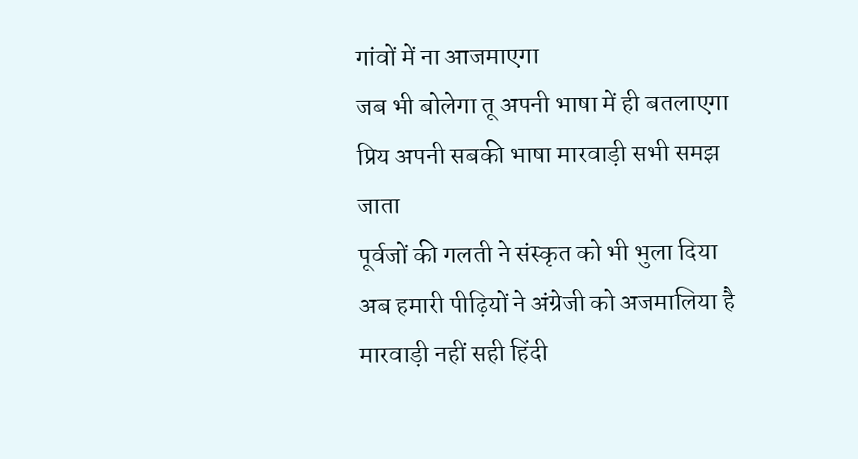गांवों में ना आजमाएगा
जब भी बोलेगा तू अपनी भाषा में ही बतलाएगा
प्रिय अपनी सबकी भाषा मारवाड़ी सभी समझ जाता
पूर्वजों की गलती ने संस्कृत को भी भुला दिया
अब हमारी पीढ़ियों ने अंग्रेजी को अजमालिया है
मारवाड़ी नहीं सही हिंदी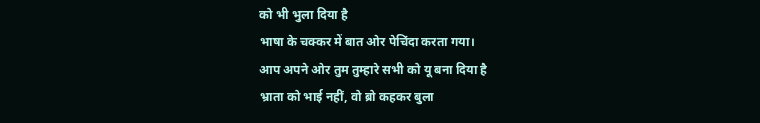को भी भुला दिया है
भाषा के चक्कर में बात ओर पेचिंदा करता गया।
आप अपने ओर तुम तुम्हारे सभी को यू बना दिया है
भ्राता को भाई नहीं, वो ब्रो कहकर बुला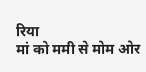रिया
मां को ममी से मोम ओर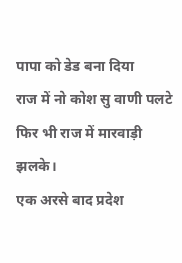पापा को डेड बना दिया
राज में नो कोश सु वाणी पलटे
फिर भी राज में मारवाड़ी झलके।
एक अरसे बाद प्रदेश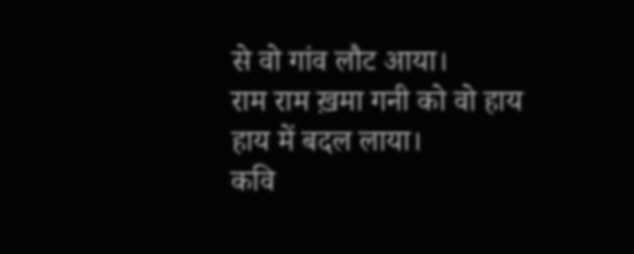से वो गांव लौट आया।
राम राम ख़मा गनी को वो हाय हाय में बदल लाया।
कवि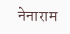नेनाराम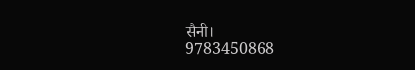सैनी।
9783450868